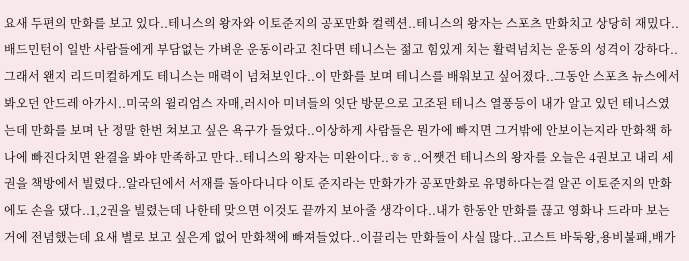요새 두편의 만화를 보고 있다..테니스의 왕자와 이토준지의 공포만화 컬렉션..테니스의 왕자는 스포츠 만화치고 상당히 재밌다..배드민턴이 일반 사람들에게 부담없는 가벼운 운동이라고 친다면 테니스는 젊고 힘있게 치는 활력넘치는 운동의 성격이 강하다..그래서 왠지 리드미컬하게도 테니스는 매력이 넘쳐보인다..이 만화를 보며 테니스를 배워보고 싶어졌다..그동안 스포츠 뉴스에서 봐오던 안드레 아가시..미국의 윌리엄스 자매,러시아 미녀들의 잇단 방문으로 고조된 테니스 열풍등이 내가 알고 있던 테니스였는데 만화를 보며 난 정말 한번 쳐보고 싶은 욕구가 들었다..이상하게 사람들은 뭔가에 빠지면 그거밖에 안보이는지라 만화책 하나에 빠진다치면 완결을 봐야 만족하고 만다..테니스의 왕자는 미완이다..ㅎㅎ..어쨋건 테니스의 왕자를 오늘은 4권보고 내리 세권을 책방에서 빌렸다..알라딘에서 서재를 돌아다니다 이토 준지라는 만화가가 공포만화로 유명하다는걸 알곤 이토준지의 만화에도 손을 댔다..1,2권을 빌렸는데 나한테 맞으면 이것도 끝까지 보아줄 생각이다..내가 한동안 만화를 끊고 영화나 드라마 보는거에 전념했는데 요새 별로 보고 싶은게 없어 만화책에 빠져들었다..이끌리는 만화들이 사실 많다..고스트 바둑왕,용비불패,배가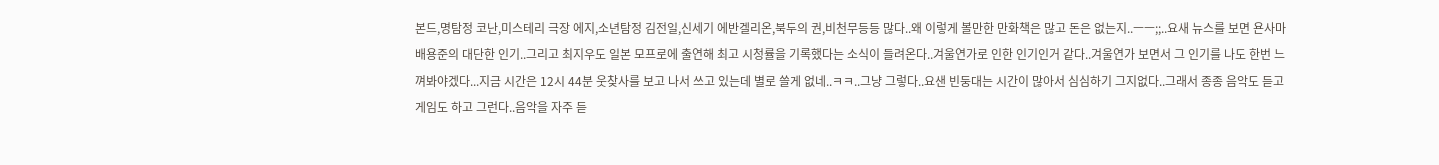본드,명탐정 코난,미스테리 극장 에지,소년탐정 김전일,신세기 에반겔리온,북두의 권,비천무등등 많다..왜 이렇게 볼만한 만화책은 많고 돈은 없는지..ㅡㅡ;;..요새 뉴스를 보면 욘사마 배용준의 대단한 인기..그리고 최지우도 일본 모프로에 출연해 최고 시청률을 기록했다는 소식이 들려온다..겨울연가로 인한 인기인거 같다..겨울연가 보면서 그 인기를 나도 한번 느껴봐야겠다...지금 시간은 12시 44분 웃찾사를 보고 나서 쓰고 있는데 별로 쓸게 없네..ㅋㅋ..그냥 그렇다..요샌 빈둥대는 시간이 많아서 심심하기 그지없다..그래서 종종 음악도 듣고 게임도 하고 그런다..음악을 자주 듣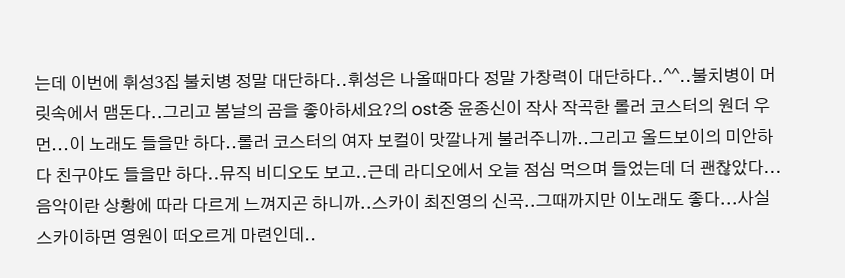는데 이번에 휘성3집 불치병 정말 대단하다..휘성은 나올때마다 정말 가창력이 대단하다..^^..불치병이 머릿속에서 맴돈다..그리고 봄날의 곰을 좋아하세요?의 ost중 윤종신이 작사 작곡한 롤러 코스터의 원더 우먼...이 노래도 들을만 하다..롤러 코스터의 여자 보컬이 맛깔나게 불러주니까..그리고 올드보이의 미안하다 친구야도 들을만 하다..뮤직 비디오도 보고..근데 라디오에서 오늘 점심 먹으며 들었는데 더 괜찮았다...음악이란 상황에 따라 다르게 느껴지곤 하니까..스카이 최진영의 신곡..그때까지만 이노래도 좋다...사실 스카이하면 영원이 떠오르게 마련인데..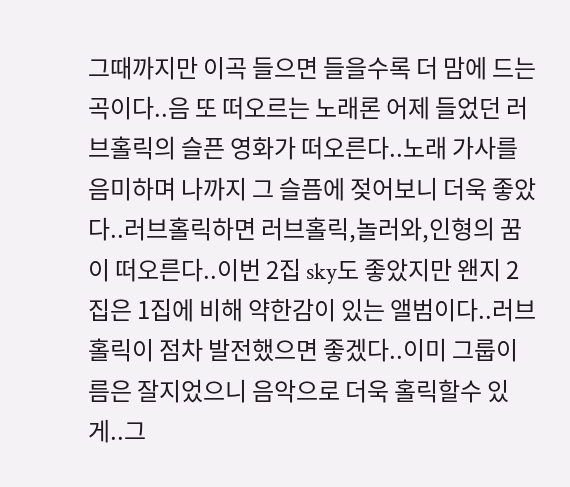그때까지만 이곡 들으면 들을수록 더 맘에 드는 곡이다..음 또 떠오르는 노래론 어제 들었던 러브홀릭의 슬픈 영화가 떠오른다..노래 가사를 음미하며 나까지 그 슬픔에 젖어보니 더욱 좋았다..러브홀릭하면 러브홀릭,놀러와,인형의 꿈이 떠오른다..이번 2집 sky도 좋았지만 왠지 2집은 1집에 비해 약한감이 있는 앨범이다..러브홀릭이 점차 발전했으면 좋겠다..이미 그룹이름은 잘지었으니 음악으로 더욱 홀릭할수 있게..그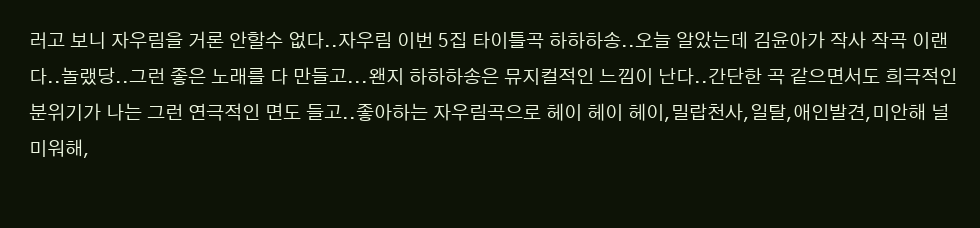러고 보니 자우림을 거론 안할수 없다..자우림 이번 5집 타이틀곡 하하하송..오늘 알았는데 김윤아가 작사 작곡 이랜다..놀랬당..그런 좋은 노래를 다 만들고...왠지 하하하송은 뮤지컬적인 느낌이 난다..간단한 곡 같으면서도 희극적인 분위기가 나는 그런 연극적인 면도 들고..좋아하는 자우림곡으로 헤이 헤이 헤이,밀랍천사,일탈,애인발견,미안해 널 미워해,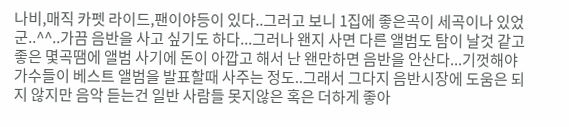나비,매직 카펫 라이드,팬이야등이 있다..그러고 보니 1집에 좋은곡이 세곡이나 있었군..^^..가끔 음반을 사고 싶기도 하다...그러나 왠지 사면 다른 앨범도 탐이 날것 같고 좋은 몇곡땜에 앨범 사기에 돈이 아깝고 해서 난 왠만하면 음반을 안산다...기껏해야 가수들이 베스트 앨범을 발표할때 사주는 정도..그래서 그다지 음반시장에 도움은 되지 않지만 음악 듣는건 일반 사람들 못지않은 혹은 더하게 좋아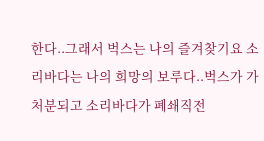한다..그래서 벅스는 나의 즐겨찾기요 소리바다는 나의 희망의 보루다..벅스가 가처분되고 소리바다가 폐쇄직전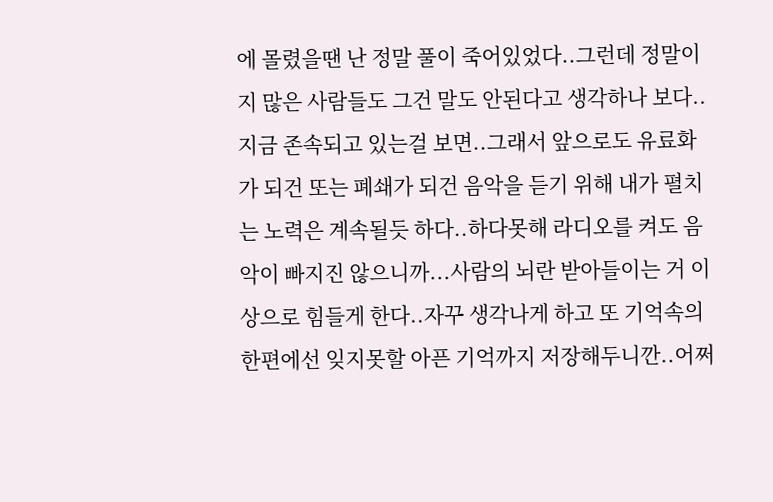에 몰렸을땐 난 정말 풀이 죽어있었다..그런데 정말이지 많은 사람들도 그건 말도 안된다고 생각하나 보다..지금 존속되고 있는걸 보면..그래서 앞으로도 유료화가 되건 또는 폐쇄가 되건 음악을 듣기 위해 내가 펼치는 노력은 계속될듯 하다..하다못해 라디오를 켜도 음악이 빠지진 않으니까...사람의 뇌란 받아들이는 거 이상으로 힘들게 한다..자꾸 생각나게 하고 또 기억속의 한편에선 잊지못할 아픈 기억까지 저장해두니깐..어쩌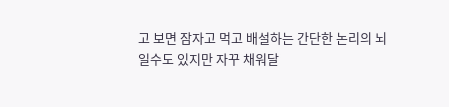고 보면 잠자고 먹고 배설하는 간단한 논리의 뇌일수도 있지만 자꾸 채워달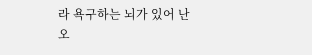라 욕구하는 뇌가 있어 난 오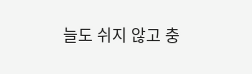늘도 쉬지 않고 충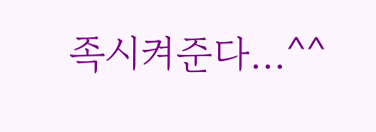족시켜준다...^^